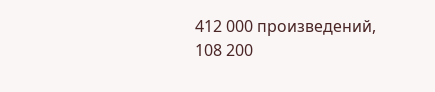412 000 произведений, 108 200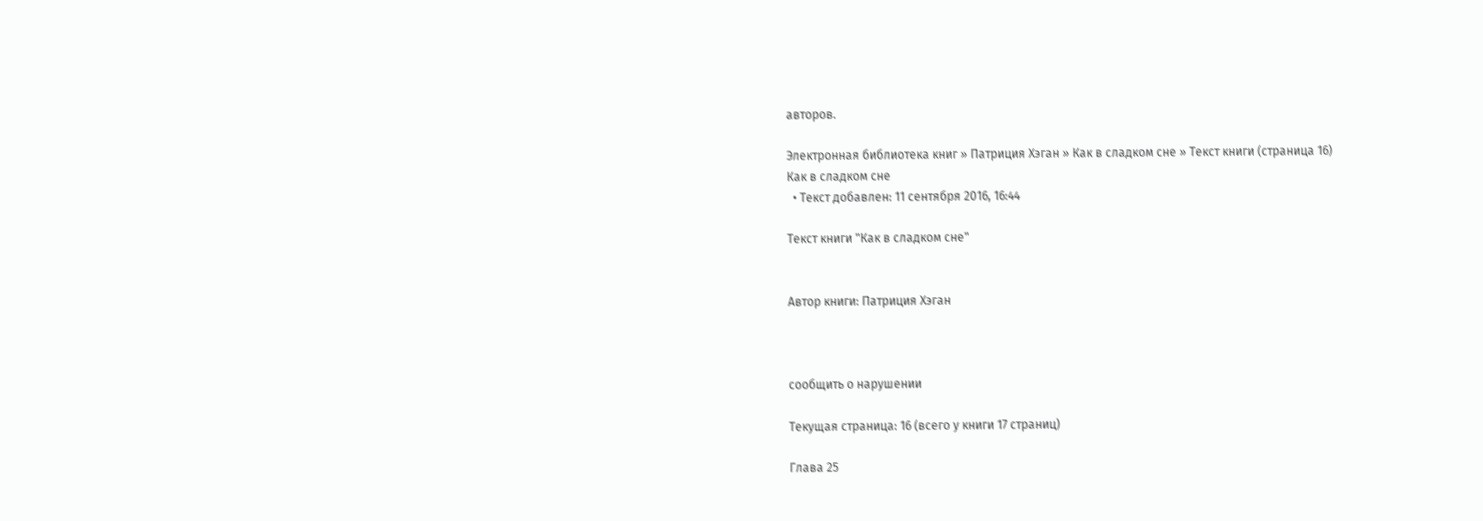авторов.

Электронная библиотека книг » Патриция Хэган » Как в сладком сне » Текст книги (страница 16)
Как в сладком сне
  • Текст добавлен: 11 сентября 2016, 16:44

Текст книги "Как в сладком сне"


Автор книги: Патриция Хэган



сообщить о нарушении

Текущая страница: 16 (всего у книги 17 страниц)

Глава 25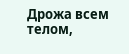Дрожа всем телом,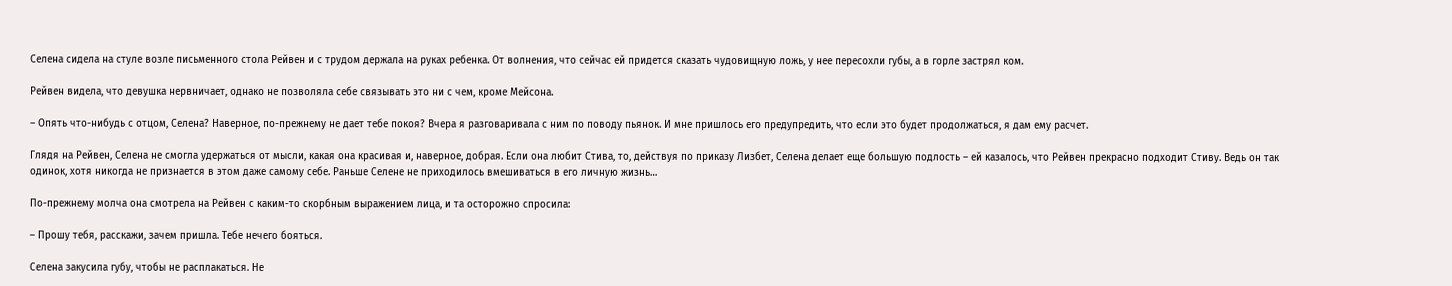Селена сидела на стуле возле письменного стола Рейвен и с трудом держала на руках ребенка. От волнения, что сейчас ей придется сказать чудовищную ложь, у нее пересохли губы, а в горле застрял ком.

Рейвен видела, что девушка нервничает, однако не позволяла себе связывать это ни с чем, кроме Мейсона.

– Опять что-нибудь с отцом, Селена? Наверное, по-прежнему не дает тебе покоя? Вчера я разговаривала с ним по поводу пьянок. И мне пришлось его предупредить, что если это будет продолжаться, я дам ему расчет.

Глядя на Рейвен, Селена не смогла удержаться от мысли, какая она красивая и, наверное, добрая. Если она любит Стива, то, действуя по приказу Лизбет, Селена делает еще большую подлость – ей казалось, что Рейвен прекрасно подходит Стиву. Ведь он так одинок, хотя никогда не признается в этом даже самому себе. Раньше Селене не приходилось вмешиваться в его личную жизнь…

По-прежнему молча она смотрела на Рейвен с каким-то скорбным выражением лица, и та осторожно спросила:

– Прошу тебя, расскажи, зачем пришла. Тебе нечего бояться.

Селена закусила губу, чтобы не расплакаться. Не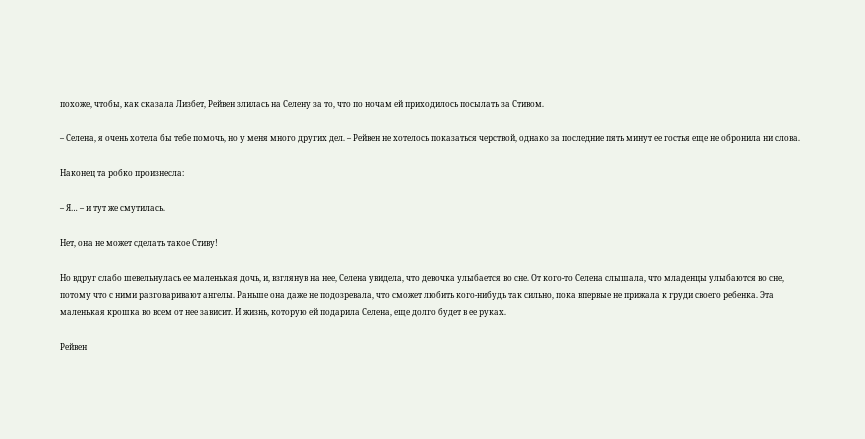похоже, чтобы, как сказала Лизбет, Рейвен злилась на Селену за то, что по ночам ей приходилось посылать за Стивом.

– Селена, я очень хотела бы тебе помочь, но у меня много других дел. – Рейвен не хотелось показаться черствой, однако за последние пять минут ее гостья еще не обронила ни слова.

Наконец та робко произнесла:

– Я… – и тут же смутилась.

Нет, она не может сделать такое Стиву!

Но вдруг слабо шевельнулась ее маленькая дочь, и, взглянув на нее, Селена увидела, что девочка улыбается во сне. От кого-то Селена слышала, что младенцы улыбаются во сне, потому что с ними разговаривают ангелы. Раньше она даже не подозревала, что сможет любить кого-нибудь так сильно, пока впервые не прижала к груди своего ребенка. Эта маленькая крошка во всем от нее зависит. И жизнь, которую ей подарила Селена, еще долго будет в ее руках.

Рейвен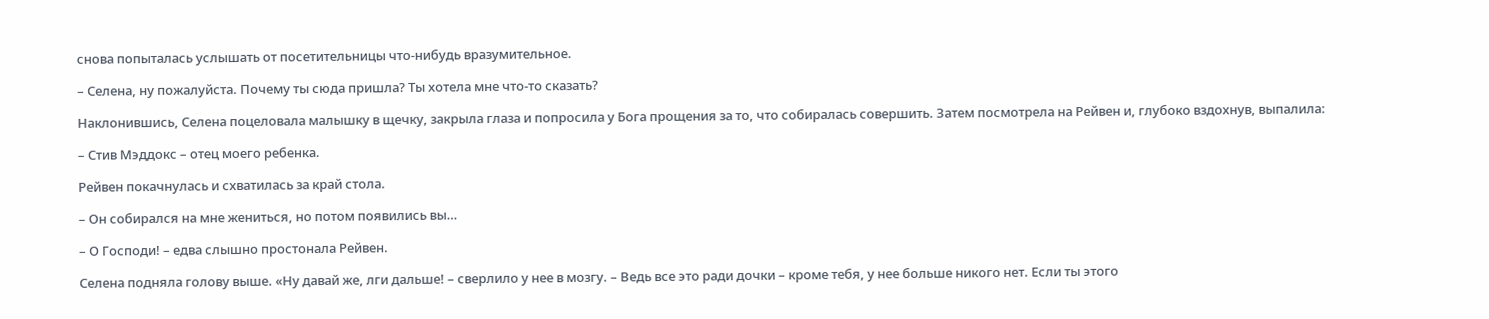снова попыталась услышать от посетительницы что-нибудь вразумительное.

– Селена, ну пожалуйста. Почему ты сюда пришла? Ты хотела мне что-то сказать?

Наклонившись, Селена поцеловала малышку в щечку, закрыла глаза и попросила у Бога прощения за то, что собиралась совершить. Затем посмотрела на Рейвен и, глубоко вздохнув, выпалила:

– Стив Мэддокс – отец моего ребенка.

Рейвен покачнулась и схватилась за край стола.

– Он собирался на мне жениться, но потом появились вы…

– О Господи! – едва слышно простонала Рейвен.

Селена подняла голову выше. «Ну давай же, лги дальше! – сверлило у нее в мозгу. – Ведь все это ради дочки – кроме тебя, у нее больше никого нет. Если ты этого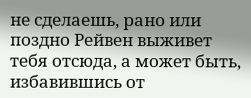не сделаешь, рано или поздно Рейвен выживет тебя отсюда, а может быть, избавившись от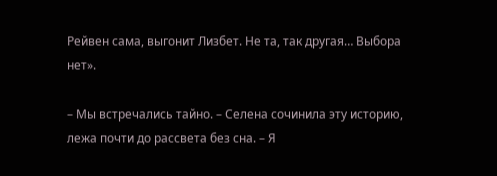Рейвен сама, выгонит Лизбет. Не та, так другая… Выбора нет».

– Мы встречались тайно. – Селена сочинила эту историю, лежа почти до рассвета без сна. – Я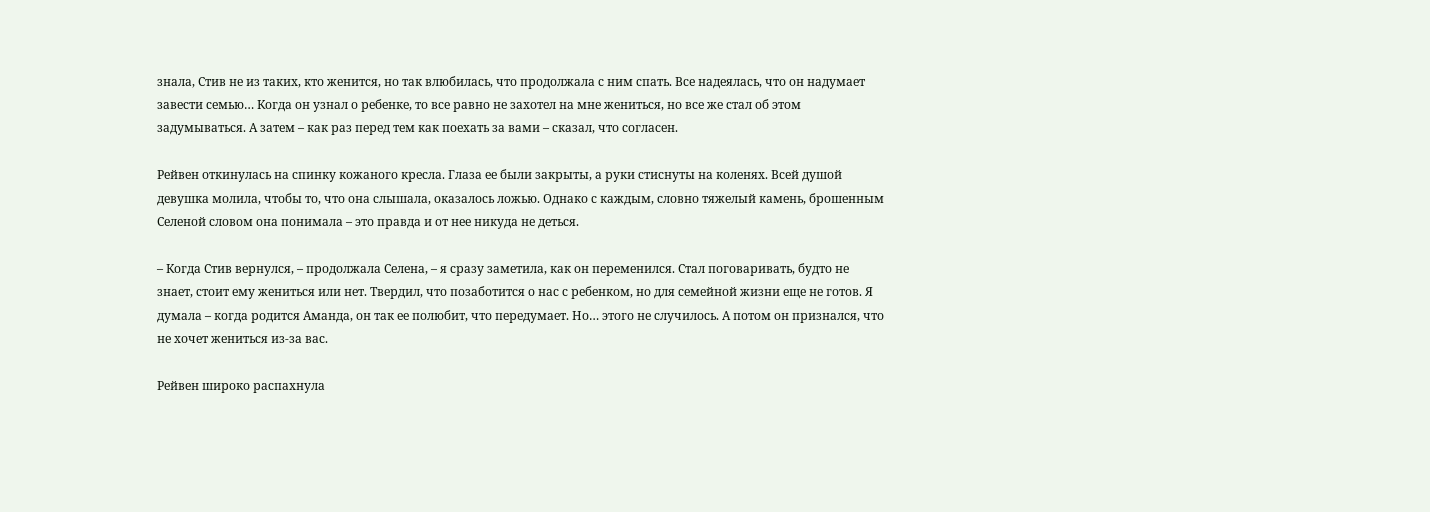знала, Стив не из таких, кто женится, но так влюбилась, что продолжала с ним спать. Все надеялась, что он надумает завести семью… Когда он узнал о ребенке, то все равно не захотел на мне жениться, но все же стал об этом задумываться. А затем – как раз перед тем как поехать за вами – сказал, что согласен.

Рейвен откинулась на спинку кожаного кресла. Глаза ее были закрыты, а руки стиснуты на коленях. Всей душой девушка молила, чтобы то, что она слышала, оказалось ложью. Однако с каждым, словно тяжелый камень, брошенным Селеной словом она понимала – это правда и от нее никуда не деться.

– Когда Стив вернулся, – продолжала Селена, – я сразу заметила, как он переменился. Стал поговаривать, будто не знает, стоит ему жениться или нет. Твердил, что позаботится о нас с ребенком, но для семейной жизни еще не готов. Я думала – когда родится Аманда, он так ее полюбит, что передумает. Но… этого не случилось. А потом он признался, что не хочет жениться из-за вас.

Рейвен широко распахнула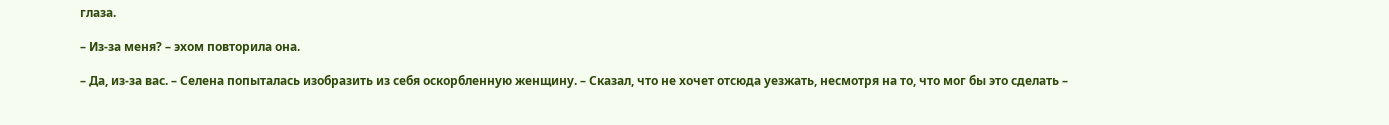глаза.

– Из-за меня? – эхом повторила она.

– Да, из-за вас. – Селена попыталась изобразить из себя оскорбленную женщину. – Сказал, что не хочет отсюда уезжать, несмотря на то, что мог бы это сделать –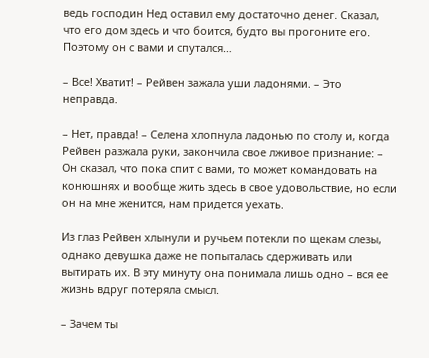ведь господин Нед оставил ему достаточно денег. Сказал, что его дом здесь и что боится, будто вы прогоните его. Поэтому он с вами и спутался…

– Все! Хватит! – Рейвен зажала уши ладонями. – Это неправда.

– Нет, правда! – Селена хлопнула ладонью по столу и, когда Рейвен разжала руки, закончила свое лживое признание: – Он сказал, что пока спит с вами, то может командовать на конюшнях и вообще жить здесь в свое удовольствие, но если он на мне женится, нам придется уехать.

Из глаз Рейвен хлынули и ручьем потекли по щекам слезы, однако девушка даже не попыталась сдерживать или вытирать их. В эту минуту она понимала лишь одно – вся ее жизнь вдруг потеряла смысл.

– Зачем ты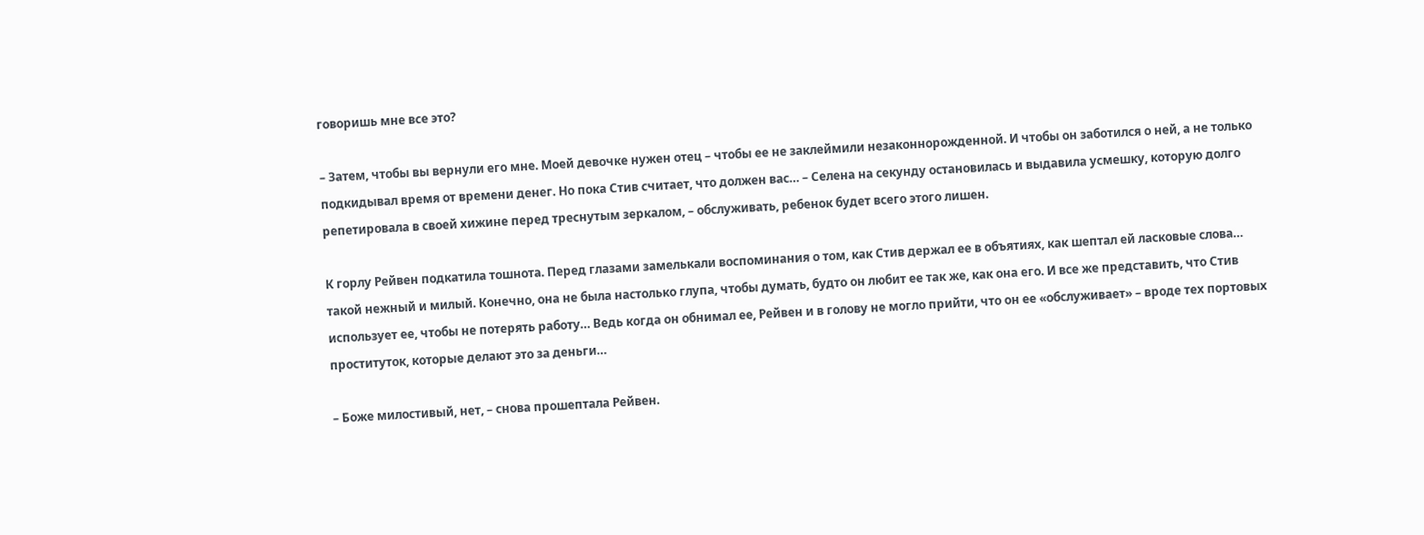говоришь мне все это?

– Затем, чтобы вы вернули его мне. Моей девочке нужен отец – чтобы ее не заклеймили незаконнорожденной. И чтобы он заботился о ней, а не только подкидывал время от времени денег. Но пока Стив считает, что должен вас… – Селена на секунду остановилась и выдавила усмешку, которую долго репетировала в своей хижине перед треснутым зеркалом, – обслуживать, ребенок будет всего этого лишен.

К горлу Рейвен подкатила тошнота. Перед глазами замелькали воспоминания о том, как Стив держал ее в объятиях, как шептал ей ласковые слова… такой нежный и милый. Конечно, она не была настолько глупа, чтобы думать, будто он любит ее так же, как она его. И все же представить, что Стив использует ее, чтобы не потерять работу… Ведь когда он обнимал ее, Рейвен и в голову не могло прийти, что он ее «обслуживает» – вроде тех портовых проституток, которые делают это за деньги…

– Боже милостивый, нет, – снова прошептала Рейвен.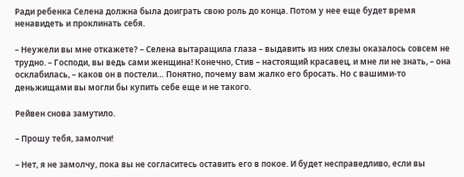Ради ребенка Селена должна была доиграть свою роль до конца. Потом у нее еще будет время ненавидеть и проклинать себя.

– Неужели вы мне откажете? – Селена вытаращила глаза – выдавить из них слезы оказалось совсем не трудно. – Господи, вы ведь сами женщина! Конечно, Стив – настоящий красавец, и мне ли не знать, – она осклабилась, – каков он в постели… Понятно, почему вам жалко его бросать. Но с вашими-то деньжищами вы могли бы купить себе еще и не такого.

Рейвен снова замутило.

– Прошу тебя, замолчи!

– Нет, я не замолчу, пока вы не согласитесь оставить его в покое. И будет несправедливо, если вы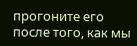прогоните его после того, как мы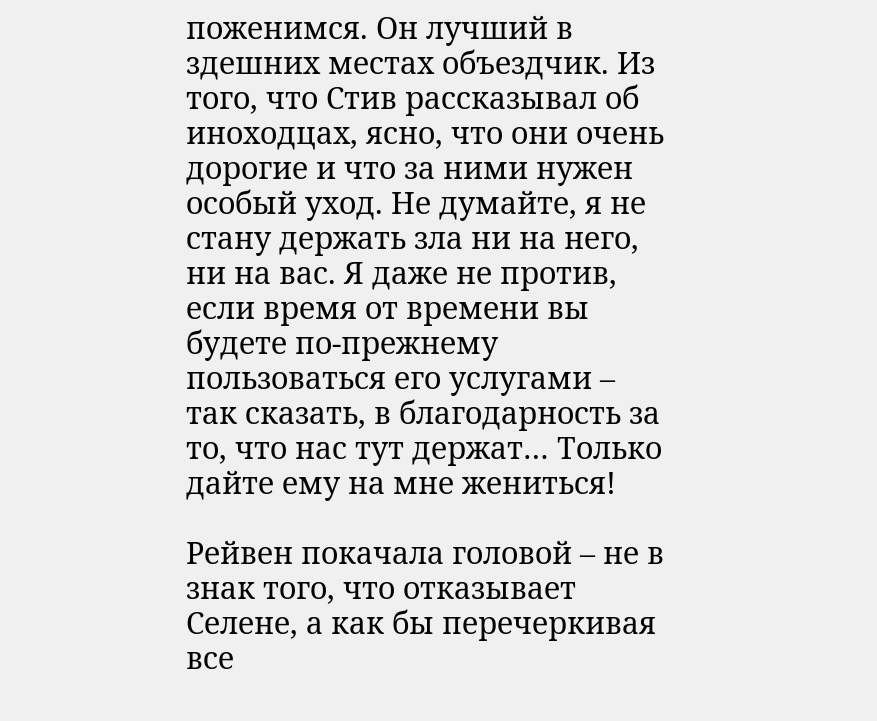поженимся. Он лучший в здешних местах объездчик. Из того, что Стив рассказывал об иноходцах, ясно, что они очень дорогие и что за ними нужен особый уход. Не думайте, я не стану держать зла ни на него, ни на вас. Я даже не против, если время от времени вы будете по-прежнему пользоваться его услугами – так сказать, в благодарность за то, что нас тут держат… Только дайте ему на мне жениться!

Рейвен покачала головой – не в знак того, что отказывает Селене, а как бы перечеркивая все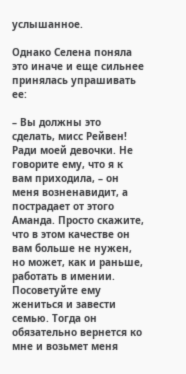услышанное.

Однако Селена поняла это иначе и еще сильнее принялась упрашивать ее:

– Вы должны это сделать, мисс Рейвен! Ради моей девочки. Не говорите ему, что я к вам приходила, – он меня возненавидит, а пострадает от этого Аманда. Просто скажите, что в этом качестве он вам больше не нужен, но может, как и раньше, работать в имении. Посоветуйте ему жениться и завести семью. Тогда он обязательно вернется ко мне и возьмет меня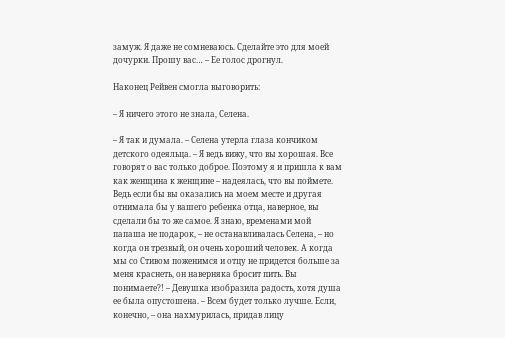замуж. Я даже не сомневаюсь. Сделайте это для моей дочурки. Прошу вас… – Ее голос дрогнул.

Наконец Рейвен смогла выговорить:

– Я ничего этого не знала, Селена.

– Я так и думала. – Селена утерла глаза кончиком детского одеяльца. – Я ведь вижу, что вы хорошая. Все говорят о вас только доброе. Поэтому я и пришла к вам как женщина к женщине – надеялась, что вы поймете. Ведь если бы вы оказались на моем месте и другая отнимала бы у вашего ребенка отца, наверное, вы сделали бы то же самое. Я знаю, временами мой папаша не подарок, – не останавливалась Селена, – но когда он трезвый, он очень хороший человек. А когда мы со Стивом поженимся и отцу не придется больше за меня краснеть, он наверняка бросит пить. Вы понимаете?! – Девушка изобразила радость, хотя душа ее была опустошена. – Всем будет только лучше. Если, конечно, – она нахмурилась, придав лицу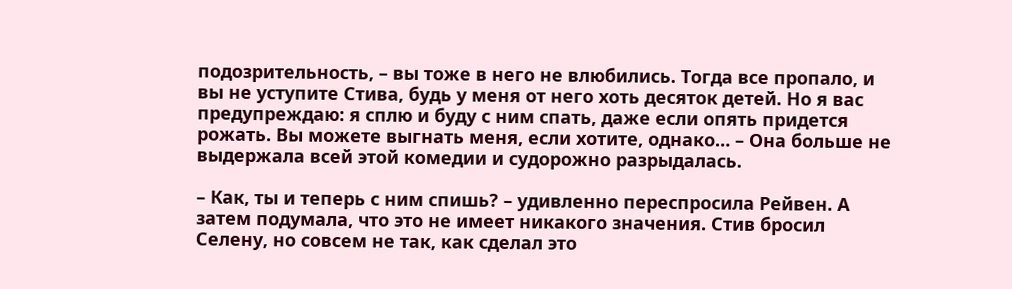подозрительность, – вы тоже в него не влюбились. Тогда все пропало, и вы не уступите Стива, будь у меня от него хоть десяток детей. Но я вас предупреждаю: я сплю и буду с ним спать, даже если опять придется рожать. Вы можете выгнать меня, если хотите, однако… – Она больше не выдержала всей этой комедии и судорожно разрыдалась.

– Как, ты и теперь с ним спишь? – удивленно переспросила Рейвен. А затем подумала, что это не имеет никакого значения. Стив бросил Селену, но совсем не так, как сделал это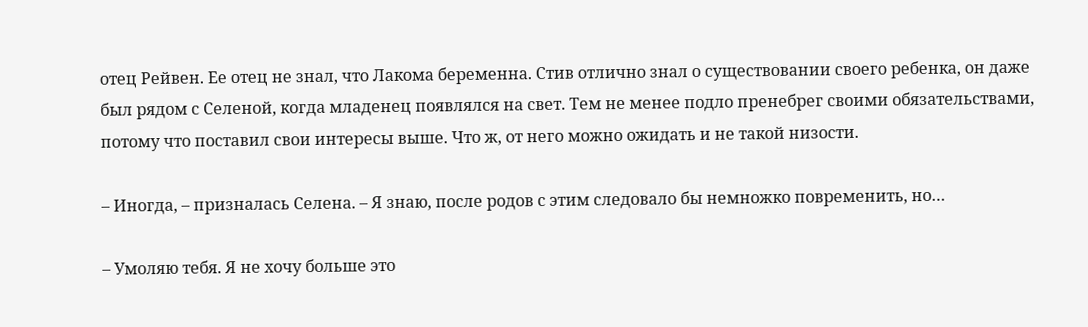отец Рейвен. Ее отец не знал, что Лакома беременна. Стив отлично знал о существовании своего ребенка, он даже был рядом с Селеной, когда младенец появлялся на свет. Тем не менее подло пренебрег своими обязательствами, потому что поставил свои интересы выше. Что ж, от него можно ожидать и не такой низости.

– Иногда, – призналась Селена. – Я знаю, после родов с этим следовало бы немножко повременить, но…

– Умоляю тебя. Я не хочу больше это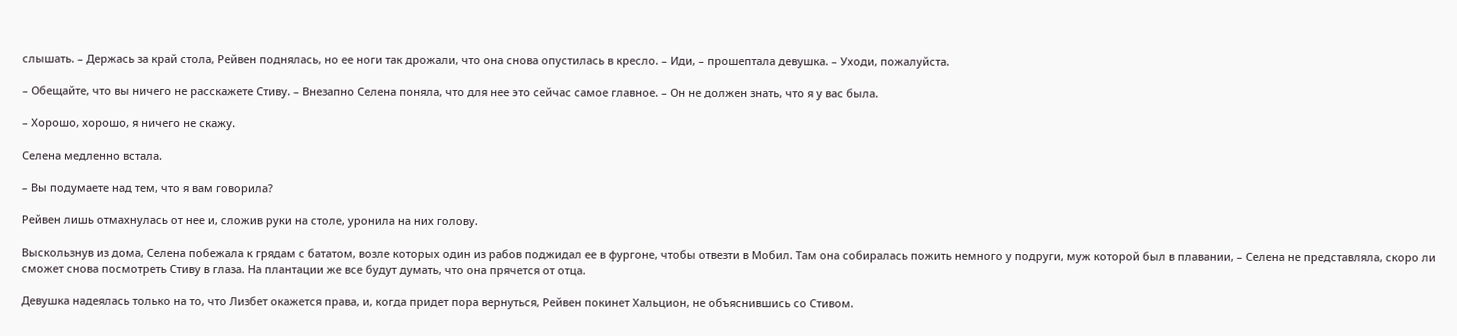слышать. – Держась за край стола, Рейвен поднялась, но ее ноги так дрожали, что она снова опустилась в кресло. – Иди, – прошептала девушка. – Уходи, пожалуйста.

– Обещайте, что вы ничего не расскажете Стиву. – Внезапно Селена поняла, что для нее это сейчас самое главное. – Он не должен знать, что я у вас была.

– Хорошо, хорошо, я ничего не скажу.

Селена медленно встала.

– Вы подумаете над тем, что я вам говорила?

Рейвен лишь отмахнулась от нее и, сложив руки на столе, уронила на них голову.

Выскользнув из дома, Селена побежала к грядам с бататом, возле которых один из рабов поджидал ее в фургоне, чтобы отвезти в Мобил. Там она собиралась пожить немного у подруги, муж которой был в плавании, – Селена не представляла, скоро ли сможет снова посмотреть Стиву в глаза. На плантации же все будут думать, что она прячется от отца.

Девушка надеялась только на то, что Лизбет окажется права, и, когда придет пора вернуться, Рейвен покинет Хальцион, не объяснившись со Стивом.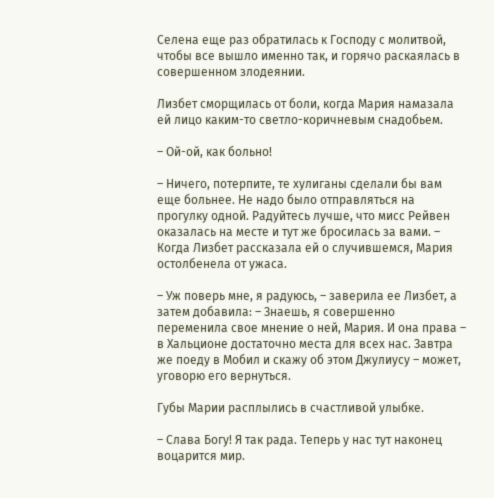Селена еще раз обратилась к Господу с молитвой, чтобы все вышло именно так, и горячо раскаялась в совершенном злодеянии.

Лизбет сморщилась от боли, когда Мария намазала ей лицо каким-то светло-коричневым снадобьем.

– Ой-ой, как больно!

– Ничего, потерпите, те хулиганы сделали бы вам еще больнее. Не надо было отправляться на прогулку одной. Радуйтесь лучше, что мисс Рейвен оказалась на месте и тут же бросилась за вами. – Когда Лизбет рассказала ей о случившемся, Мария остолбенела от ужаса.

– Уж поверь мне, я радуюсь, – заверила ее Лизбет, а затем добавила: – Знаешь, я совершенно переменила свое мнение о ней, Мария. И она права – в Хальционе достаточно места для всех нас. Завтра же поеду в Мобил и скажу об этом Джулиусу – может, уговорю его вернуться.

Губы Марии расплылись в счастливой улыбке.

– Слава Богу! Я так рада. Теперь у нас тут наконец воцарится мир.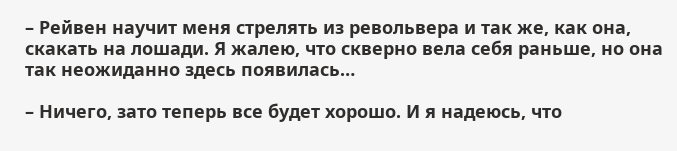– Рейвен научит меня стрелять из револьвера и так же, как она, скакать на лошади. Я жалею, что скверно вела себя раньше, но она так неожиданно здесь появилась…

– Ничего, зато теперь все будет хорошо. И я надеюсь, что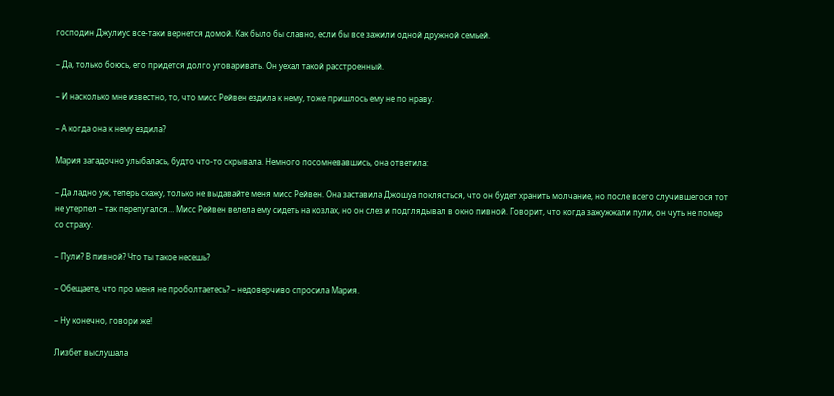господин Джулиус все-таки вернется домой. Как было бы славно, если бы все зажили одной дружной семьей.

– Да, только боюсь, его придется долго уговаривать. Он уехал такой расстроенный.

– И насколько мне известно, то, что мисс Рейвен ездила к нему, тоже пришлось ему не по нраву.

– А когда она к нему ездила?

Мария загадочно улыбалась, будто что-то скрывала. Немного посомневавшись, она ответила:

– Да ладно уж, теперь скажу, только не выдавайте меня мисс Рейвен. Она заставила Джошуа поклясться, что он будет хранить молчание, но после всего случившегося тот не утерпел – так перепугался… Мисс Рейвен велела ему сидеть на козлах, но он слез и подглядывал в окно пивной. Говорит, что когда зажужжали пули, он чуть не помер со страху.

– Пули? В пивной? Что ты такое несешь?

– Обещаете, что про меня не проболтаетесь? – недоверчиво спросила Мария.

– Ну конечно, говори же!

Лизбет выслушала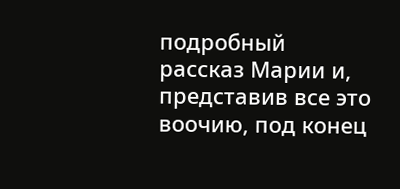подробный рассказ Марии и, представив все это воочию, под конец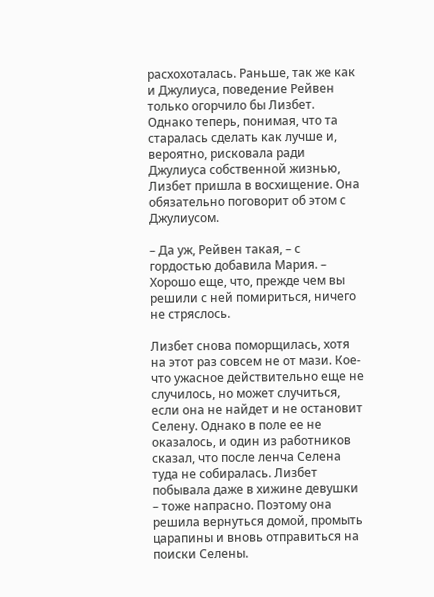расхохоталась. Раньше, так же как и Джулиуса, поведение Рейвен только огорчило бы Лизбет. Однако теперь, понимая, что та старалась сделать как лучше и, вероятно, рисковала ради Джулиуса собственной жизнью, Лизбет пришла в восхищение. Она обязательно поговорит об этом с Джулиусом.

– Да уж, Рейвен такая, – с гордостью добавила Мария. – Хорошо еще, что, прежде чем вы решили с ней помириться, ничего не стряслось.

Лизбет снова поморщилась, хотя на этот раз совсем не от мази. Кое-что ужасное действительно еще не случилось, но может случиться, если она не найдет и не остановит Селену. Однако в поле ее не оказалось, и один из работников сказал, что после ленча Селена туда не собиралась. Лизбет побывала даже в хижине девушки – тоже напрасно. Поэтому она решила вернуться домой, промыть царапины и вновь отправиться на поиски Селены.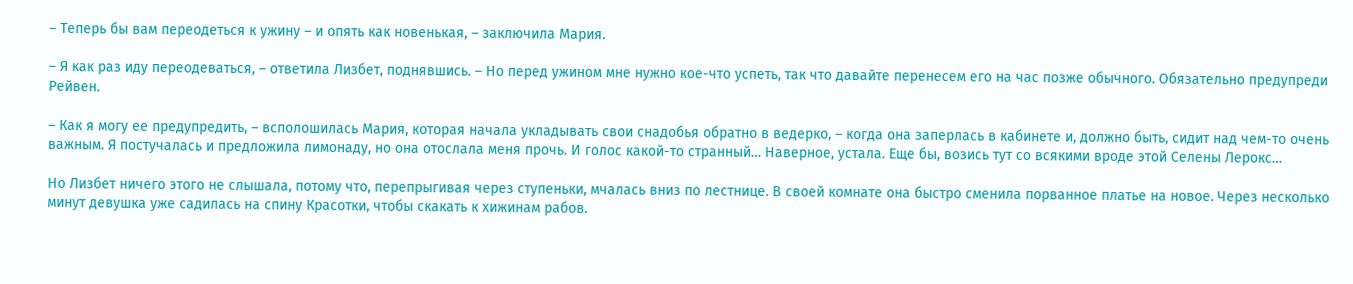– Теперь бы вам переодеться к ужину – и опять как новенькая, – заключила Мария.

– Я как раз иду переодеваться, – ответила Лизбет, поднявшись. – Но перед ужином мне нужно кое-что успеть, так что давайте перенесем его на час позже обычного. Обязательно предупреди Рейвен.

– Как я могу ее предупредить, – всполошилась Мария, которая начала укладывать свои снадобья обратно в ведерко, – когда она заперлась в кабинете и, должно быть, сидит над чем-то очень важным. Я постучалась и предложила лимонаду, но она отослала меня прочь. И голос какой-то странный… Наверное, устала. Еще бы, возись тут со всякими вроде этой Селены Лерокс…

Но Лизбет ничего этого не слышала, потому что, перепрыгивая через ступеньки, мчалась вниз по лестнице. В своей комнате она быстро сменила порванное платье на новое. Через несколько минут девушка уже садилась на спину Красотки, чтобы скакать к хижинам рабов.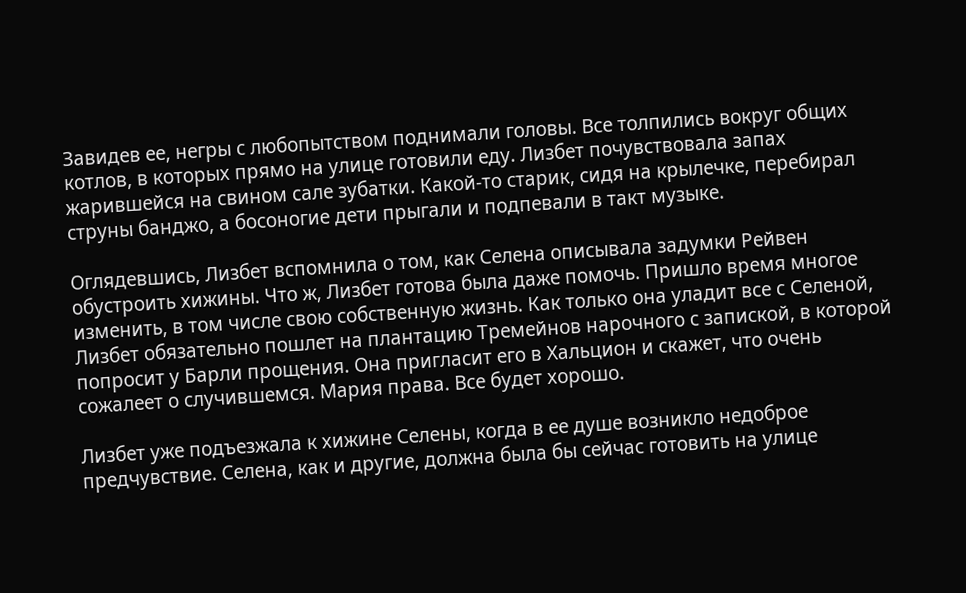Завидев ее, негры с любопытством поднимали головы. Все толпились вокруг общих котлов, в которых прямо на улице готовили еду. Лизбет почувствовала запах жарившейся на свином сале зубатки. Какой-то старик, сидя на крылечке, перебирал струны банджо, а босоногие дети прыгали и подпевали в такт музыке.

Оглядевшись, Лизбет вспомнила о том, как Селена описывала задумки Рейвен обустроить хижины. Что ж, Лизбет готова была даже помочь. Пришло время многое изменить, в том числе свою собственную жизнь. Как только она уладит все с Селеной, Лизбет обязательно пошлет на плантацию Тремейнов нарочного с запиской, в которой попросит у Барли прощения. Она пригласит его в Хальцион и скажет, что очень сожалеет о случившемся. Мария права. Все будет хорошо.

Лизбет уже подъезжала к хижине Селены, когда в ее душе возникло недоброе предчувствие. Селена, как и другие, должна была бы сейчас готовить на улице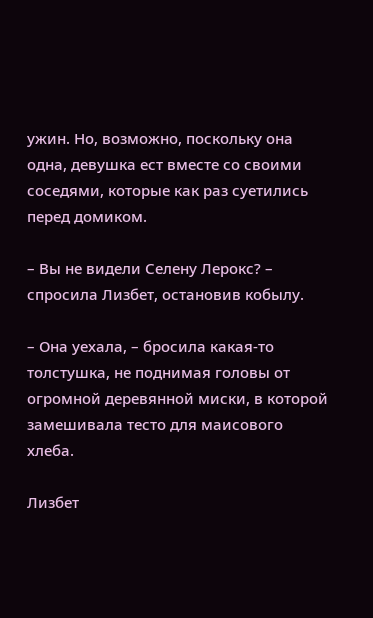ужин. Но, возможно, поскольку она одна, девушка ест вместе со своими соседями, которые как раз суетились перед домиком.

– Вы не видели Селену Лерокс? – спросила Лизбет, остановив кобылу.

– Она уехала, – бросила какая-то толстушка, не поднимая головы от огромной деревянной миски, в которой замешивала тесто для маисового хлеба.

Лизбет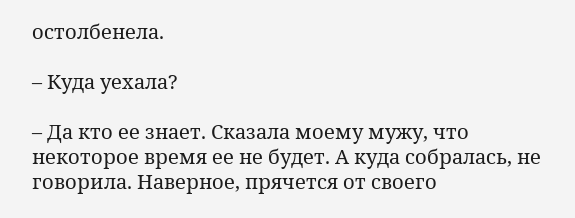остолбенела.

– Куда уехала?

– Да кто ее знает. Сказала моему мужу, что некоторое время ее не будет. А куда собралась, не говорила. Наверное, прячется от своего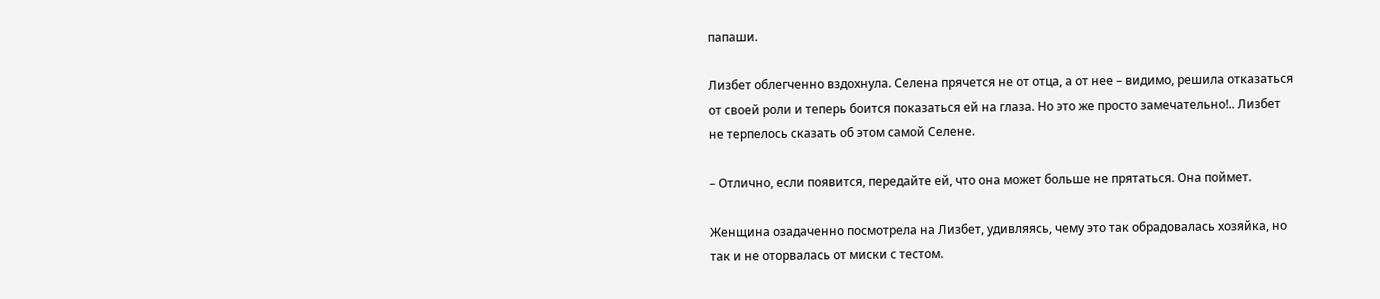папаши.

Лизбет облегченно вздохнула. Селена прячется не от отца, а от нее – видимо, решила отказаться от своей роли и теперь боится показаться ей на глаза. Но это же просто замечательно!.. Лизбет не терпелось сказать об этом самой Селене.

– Отлично, если появится, передайте ей, что она может больше не прятаться. Она поймет.

Женщина озадаченно посмотрела на Лизбет, удивляясь, чему это так обрадовалась хозяйка, но так и не оторвалась от миски с тестом.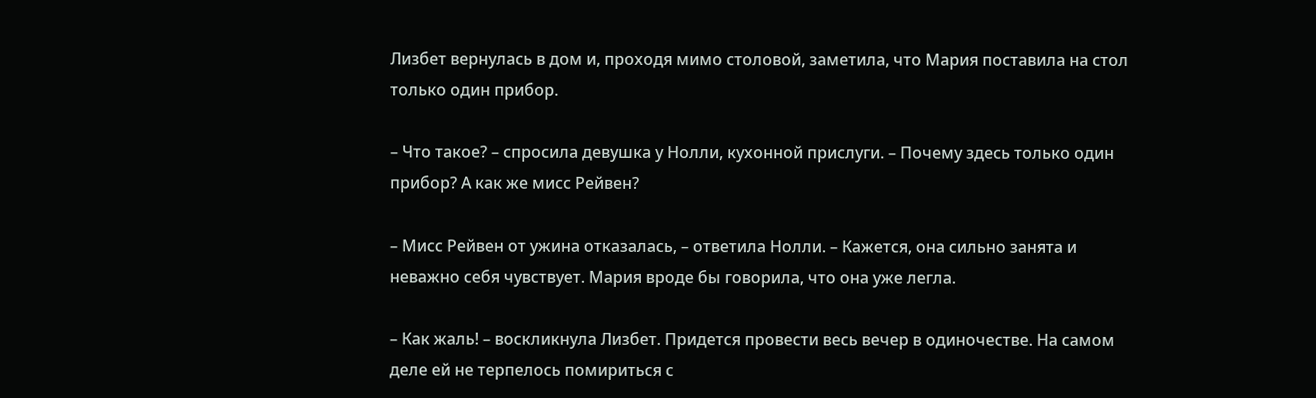Лизбет вернулась в дом и, проходя мимо столовой, заметила, что Мария поставила на стол только один прибор.

– Что такое? – спросила девушка у Нолли, кухонной прислуги. – Почему здесь только один прибор? А как же мисс Рейвен?

– Мисс Рейвен от ужина отказалась, – ответила Нолли. – Кажется, она сильно занята и неважно себя чувствует. Мария вроде бы говорила, что она уже легла.

– Как жаль! – воскликнула Лизбет. Придется провести весь вечер в одиночестве. На самом деле ей не терпелось помириться с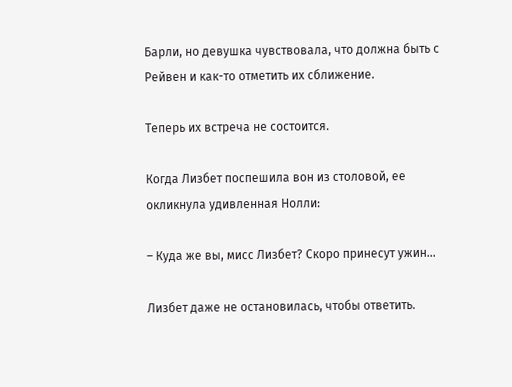Барли, но девушка чувствовала, что должна быть с Рейвен и как-то отметить их сближение.

Теперь их встреча не состоится.

Когда Лизбет поспешила вон из столовой, ее окликнула удивленная Нолли:

– Куда же вы, мисс Лизбет? Скоро принесут ужин…

Лизбет даже не остановилась, чтобы ответить.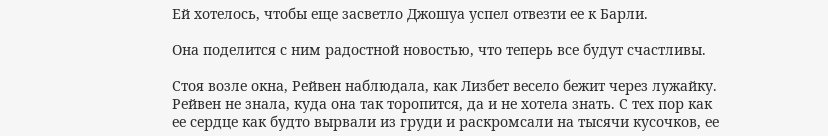Ей хотелось, чтобы еще засветло Джошуа успел отвезти ее к Барли.

Она поделится с ним радостной новостью, что теперь все будут счастливы.

Стоя возле окна, Рейвен наблюдала, как Лизбет весело бежит через лужайку. Рейвен не знала, куда она так торопится, да и не хотела знать. С тех пор как ее сердце как будто вырвали из груди и раскромсали на тысячи кусочков, ее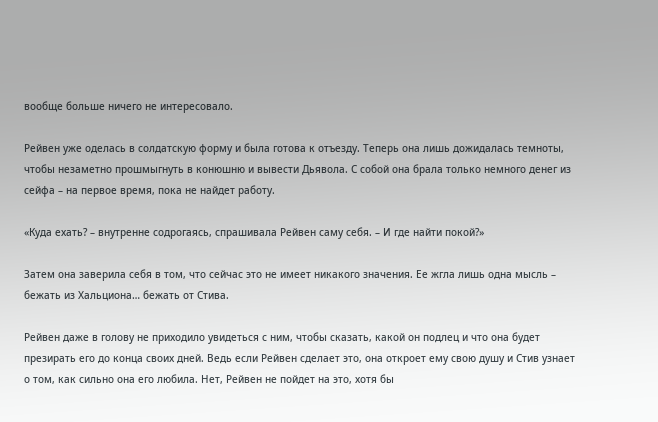вообще больше ничего не интересовало.

Рейвен уже оделась в солдатскую форму и была готова к отъезду. Теперь она лишь дожидалась темноты, чтобы незаметно прошмыгнуть в конюшню и вывести Дьявола. С собой она брала только немного денег из сейфа – на первое время, пока не найдет работу.

«Куда ехать? – внутренне содрогаясь, спрашивала Рейвен саму себя. – И где найти покой?»

Затем она заверила себя в том, что сейчас это не имеет никакого значения. Ее жгла лишь одна мысль – бежать из Хальциона… бежать от Стива.

Рейвен даже в голову не приходило увидеться с ним, чтобы сказать, какой он подлец и что она будет презирать его до конца своих дней. Ведь если Рейвен сделает это, она откроет ему свою душу и Стив узнает о том, как сильно она его любила. Нет, Рейвен не пойдет на это, хотя бы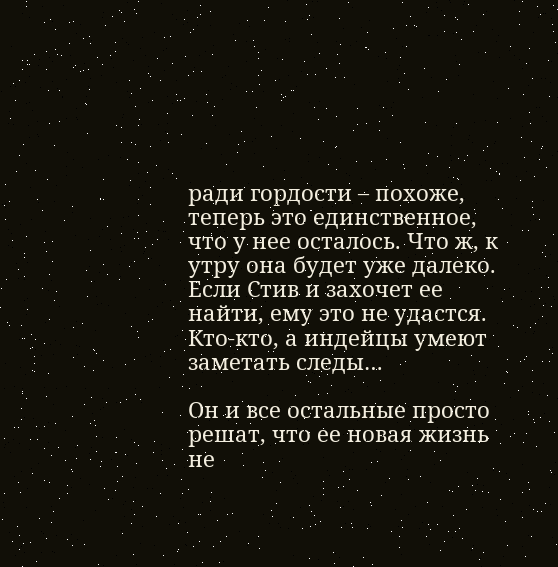ради гордости – похоже, теперь это единственное, что у нее осталось. Что ж, к утру она будет уже далеко. Если Стив и захочет ее найти, ему это не удастся. Кто-кто, а индейцы умеют заметать следы…

Он и все остальные просто решат, что ее новая жизнь не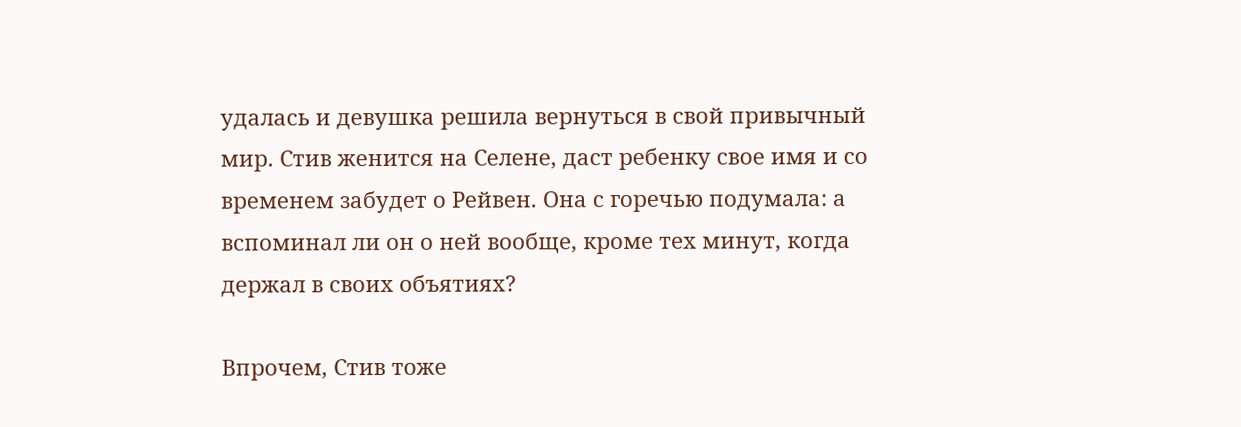удалась и девушка решила вернуться в свой привычный мир. Стив женится на Селене, даст ребенку свое имя и со временем забудет о Рейвен. Она с горечью подумала: а вспоминал ли он о ней вообще, кроме тех минут, когда держал в своих объятиях?

Впрочем, Стив тоже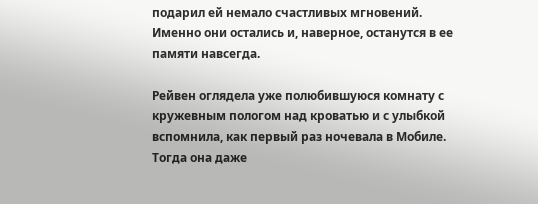подарил ей немало счастливых мгновений. Именно они остались и, наверное, останутся в ее памяти навсегда.

Рейвен оглядела уже полюбившуюся комнату с кружевным пологом над кроватью и с улыбкой вспомнила, как первый раз ночевала в Мобиле. Тогда она даже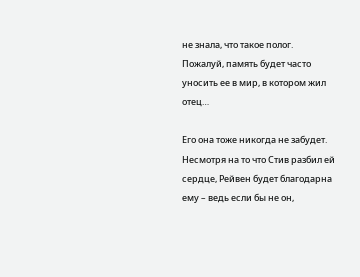не знала, что такое полог. Пожалуй, память будет часто уносить ее в мир, в котором жил отец…

Его она тоже никогда не забудет. Несмотря на то что Стив разбил ей сердце, Рейвен будет благодарна ему – ведь если бы не он,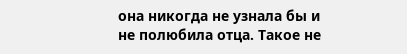она никогда не узнала бы и не полюбила отца. Такое не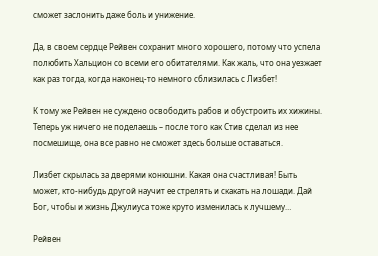сможет заслонить даже боль и унижение.

Да, в своем сердце Рейвен сохранит много хорошего, потому что успела полюбить Хальцион со всеми его обитателями. Как жаль, что она уезжает как раз тогда, когда наконец-то немного сблизилась с Лизбет!

К тому же Рейвен не суждено освободить рабов и обустроить их хижины. Теперь уж ничего не поделаешь – после того как Стив сделал из нее посмешище, она все равно не сможет здесь больше оставаться.

Лизбет скрылась за дверями конюшни. Какая она счастливая! Быть может, кто-нибудь другой научит ее стрелять и скакать на лошади. Дай Бог, чтобы и жизнь Джулиуса тоже круто изменилась к лучшему…

Рейвен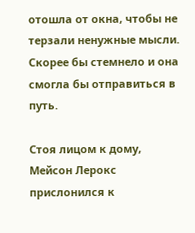отошла от окна, чтобы не терзали ненужные мысли. Скорее бы стемнело и она смогла бы отправиться в путь.

Стоя лицом к дому, Мейсон Лерокс прислонился к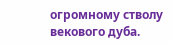огромному стволу векового дуба.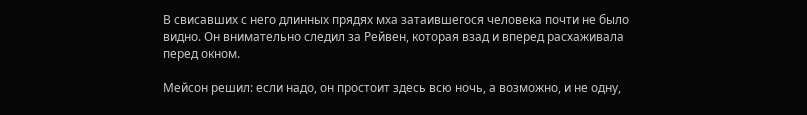В свисавших с него длинных прядях мха затаившегося человека почти не было видно. Он внимательно следил за Рейвен, которая взад и вперед расхаживала перед окном.

Мейсон решил: если надо, он простоит здесь всю ночь, а возможно, и не одну,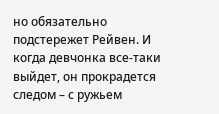но обязательно подстережет Рейвен. И когда девчонка все-таки выйдет, он прокрадется следом – с ружьем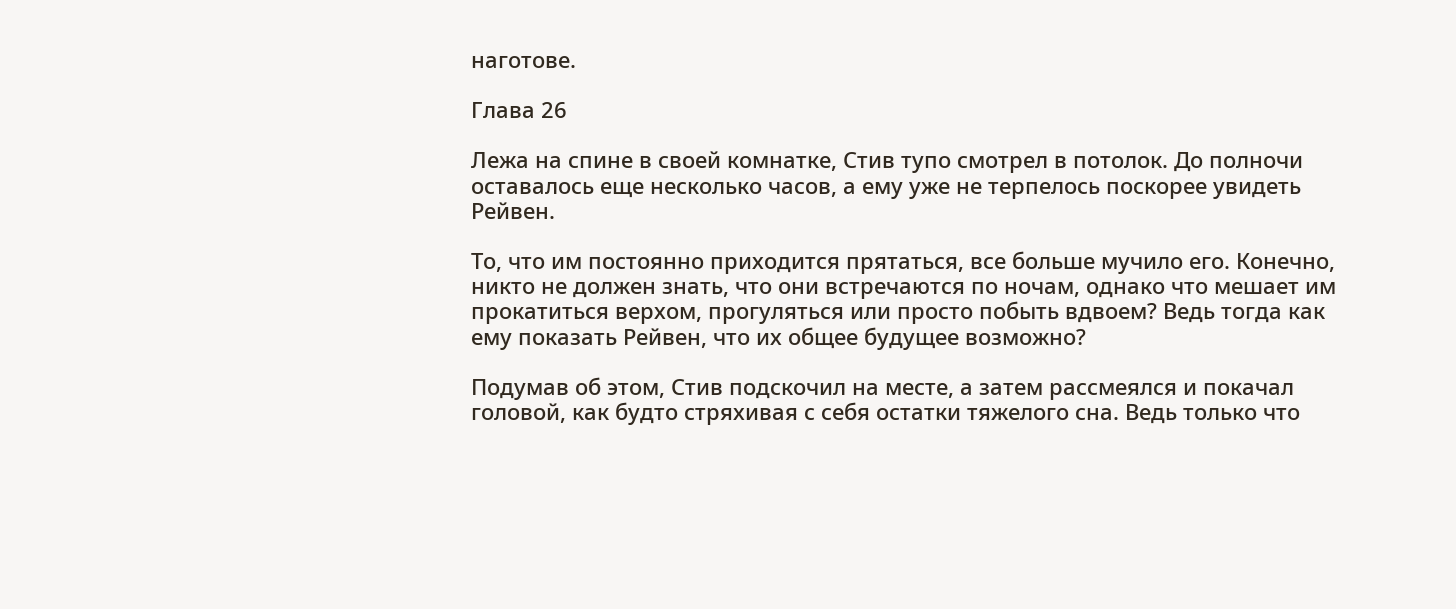наготове.

Глава 26

Лежа на спине в своей комнатке, Стив тупо смотрел в потолок. До полночи оставалось еще несколько часов, а ему уже не терпелось поскорее увидеть Рейвен.

То, что им постоянно приходится прятаться, все больше мучило его. Конечно, никто не должен знать, что они встречаются по ночам, однако что мешает им прокатиться верхом, прогуляться или просто побыть вдвоем? Ведь тогда как ему показать Рейвен, что их общее будущее возможно?

Подумав об этом, Стив подскочил на месте, а затем рассмеялся и покачал головой, как будто стряхивая с себя остатки тяжелого сна. Ведь только что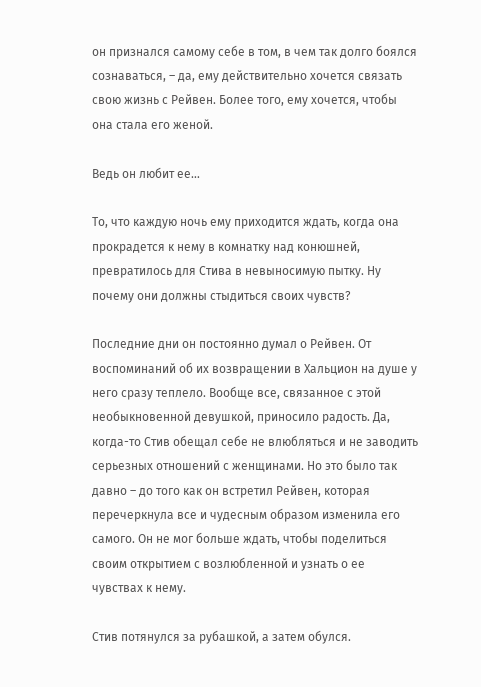он признался самому себе в том, в чем так долго боялся сознаваться, – да, ему действительно хочется связать свою жизнь с Рейвен. Более того, ему хочется, чтобы она стала его женой.

Ведь он любит ее…

То, что каждую ночь ему приходится ждать, когда она прокрадется к нему в комнатку над конюшней, превратилось для Стива в невыносимую пытку. Ну почему они должны стыдиться своих чувств?

Последние дни он постоянно думал о Рейвен. От воспоминаний об их возвращении в Хальцион на душе у него сразу теплело. Вообще все, связанное с этой необыкновенной девушкой, приносило радость. Да, когда-то Стив обещал себе не влюбляться и не заводить серьезных отношений с женщинами. Но это было так давно – до того как он встретил Рейвен, которая перечеркнула все и чудесным образом изменила его самого. Он не мог больше ждать, чтобы поделиться своим открытием с возлюбленной и узнать о ее чувствах к нему.

Стив потянулся за рубашкой, а затем обулся.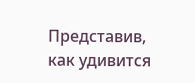Представив, как удивится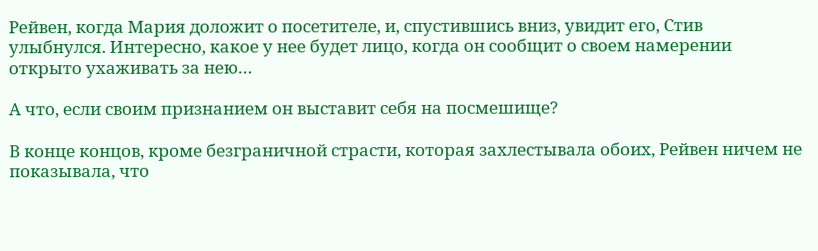Рейвен, когда Мария доложит о посетителе, и, спустившись вниз, увидит его, Стив улыбнулся. Интересно, какое у нее будет лицо, когда он сообщит о своем намерении открыто ухаживать за нею…

А что, если своим признанием он выставит себя на посмешище?

В конце концов, кроме безграничной страсти, которая захлестывала обоих, Рейвен ничем не показывала, что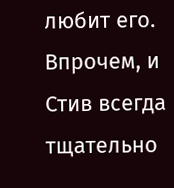любит его. Впрочем, и Стив всегда тщательно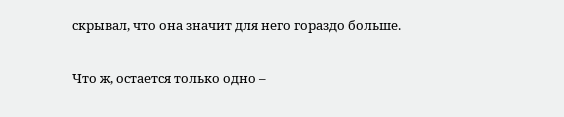скрывал, что она значит для него гораздо больше.

Что ж, остается только одно –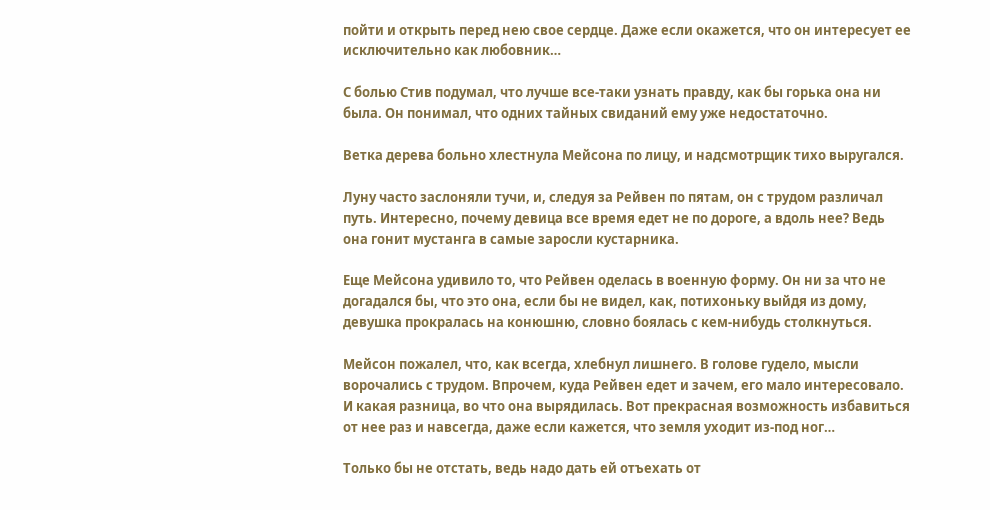пойти и открыть перед нею свое сердце. Даже если окажется, что он интересует ее исключительно как любовник…

С болью Стив подумал, что лучше все-таки узнать правду, как бы горька она ни была. Он понимал, что одних тайных свиданий ему уже недостаточно.

Ветка дерева больно хлестнула Мейсона по лицу, и надсмотрщик тихо выругался.

Луну часто заслоняли тучи, и, следуя за Рейвен по пятам, он с трудом различал путь. Интересно, почему девица все время едет не по дороге, а вдоль нее? Ведь она гонит мустанга в самые заросли кустарника.

Еще Мейсона удивило то, что Рейвен оделась в военную форму. Он ни за что не догадался бы, что это она, если бы не видел, как, потихоньку выйдя из дому, девушка прокралась на конюшню, словно боялась с кем-нибудь столкнуться.

Мейсон пожалел, что, как всегда, хлебнул лишнего. В голове гудело, мысли ворочались с трудом. Впрочем, куда Рейвен едет и зачем, его мало интересовало. И какая разница, во что она вырядилась. Вот прекрасная возможность избавиться от нее раз и навсегда, даже если кажется, что земля уходит из-под ног…

Только бы не отстать, ведь надо дать ей отъехать от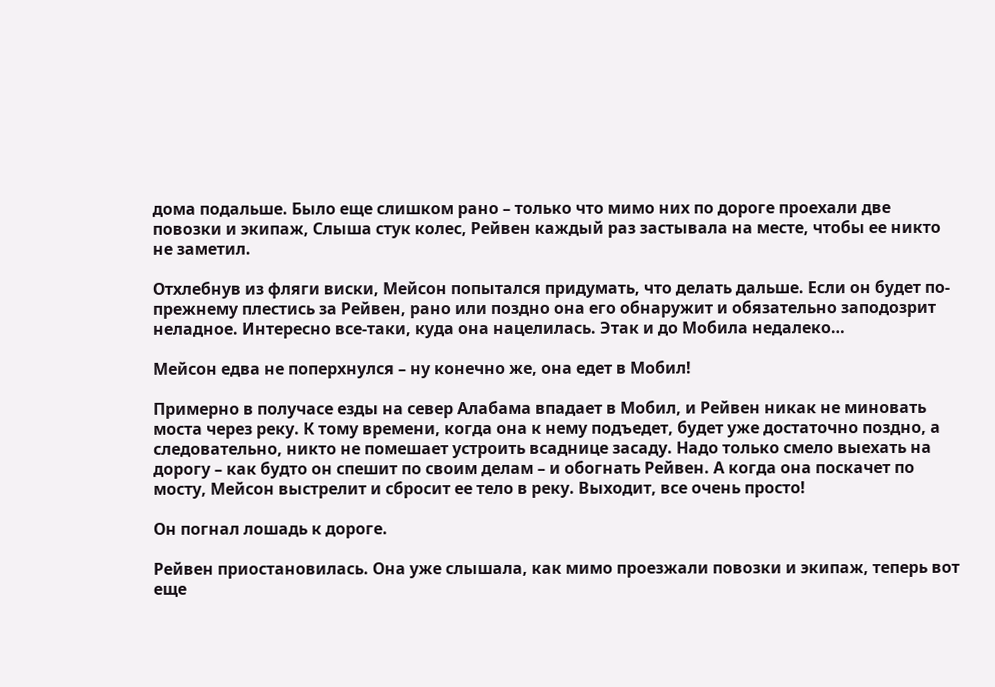дома подальше. Было еще слишком рано – только что мимо них по дороге проехали две повозки и экипаж, Слыша стук колес, Рейвен каждый раз застывала на месте, чтобы ее никто не заметил.

Отхлебнув из фляги виски, Мейсон попытался придумать, что делать дальше. Если он будет по-прежнему плестись за Рейвен, рано или поздно она его обнаружит и обязательно заподозрит неладное. Интересно все-таки, куда она нацелилась. Этак и до Мобила недалеко…

Мейсон едва не поперхнулся – ну конечно же, она едет в Мобил!

Примерно в получасе езды на север Алабама впадает в Мобил, и Рейвен никак не миновать моста через реку. К тому времени, когда она к нему подъедет, будет уже достаточно поздно, а следовательно, никто не помешает устроить всаднице засаду. Надо только смело выехать на дорогу – как будто он спешит по своим делам – и обогнать Рейвен. А когда она поскачет по мосту, Мейсон выстрелит и сбросит ее тело в реку. Выходит, все очень просто!

Он погнал лошадь к дороге.

Рейвен приостановилась. Она уже слышала, как мимо проезжали повозки и экипаж, теперь вот еще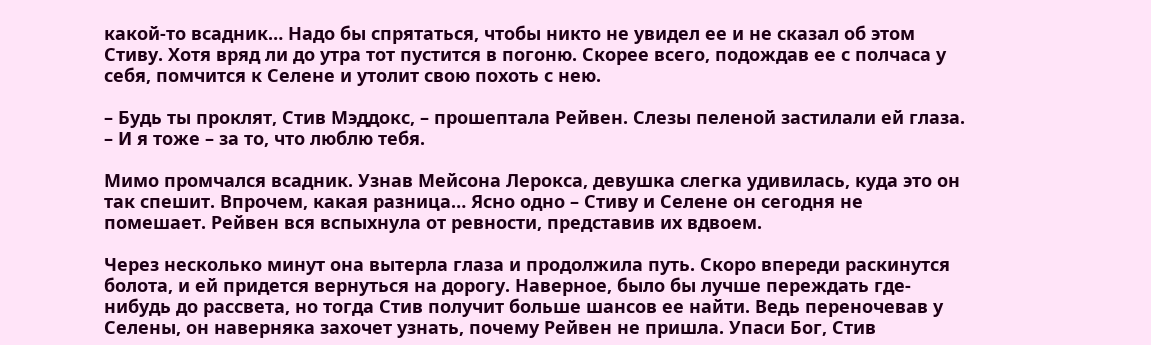какой-то всадник… Надо бы спрятаться, чтобы никто не увидел ее и не сказал об этом Стиву. Хотя вряд ли до утра тот пустится в погоню. Скорее всего, подождав ее с полчаса у себя, помчится к Селене и утолит свою похоть с нею.

– Будь ты проклят, Стив Мэддокс, – прошептала Рейвен. Слезы пеленой застилали ей глаза. – И я тоже – за то, что люблю тебя.

Мимо промчался всадник. Узнав Мейсона Лерокса, девушка слегка удивилась, куда это он так спешит. Впрочем, какая разница… Ясно одно – Стиву и Селене он сегодня не помешает. Рейвен вся вспыхнула от ревности, представив их вдвоем.

Через несколько минут она вытерла глаза и продолжила путь. Скоро впереди раскинутся болота, и ей придется вернуться на дорогу. Наверное, было бы лучше переждать где-нибудь до рассвета, но тогда Стив получит больше шансов ее найти. Ведь переночевав у Селены, он наверняка захочет узнать, почему Рейвен не пришла. Упаси Бог, Стив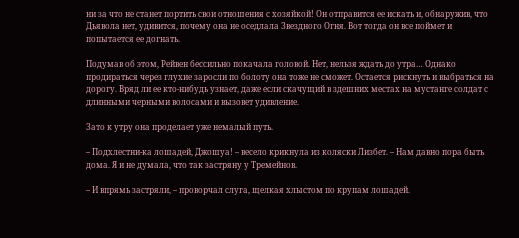ни за что не станет портить свои отношения с хозяйкой! Он отправится ее искать и, обнаружив, что Дьявола нет, удивится, почему она не оседлала Звездного Огня. Вот тогда он все поймет и попытается ее догнать.

Подумав об этом, Рейвен бессильно покачала головой. Нет, нельзя ждать до утра… Однако продираться через глухие заросли по болоту она тоже не сможет. Остается рискнуть и выбраться на дорогу. Вряд ли ее кто-нибудь узнает, даже если скачущий в здешних местах на мустанге солдат с длинными черными волосами и вызовет удивление.

Зато к утру она проделает уже немалый путь.

– Подхлестни-ка лошадей, Джошуа! – весело крикнула из коляски Лизбет. – Нам давно пора быть дома. Я и не думала, что так застряну у Тремейнов.

– И впрямь застряли, – проворчал слуга, щелкая хлыстом по крупам лошадей.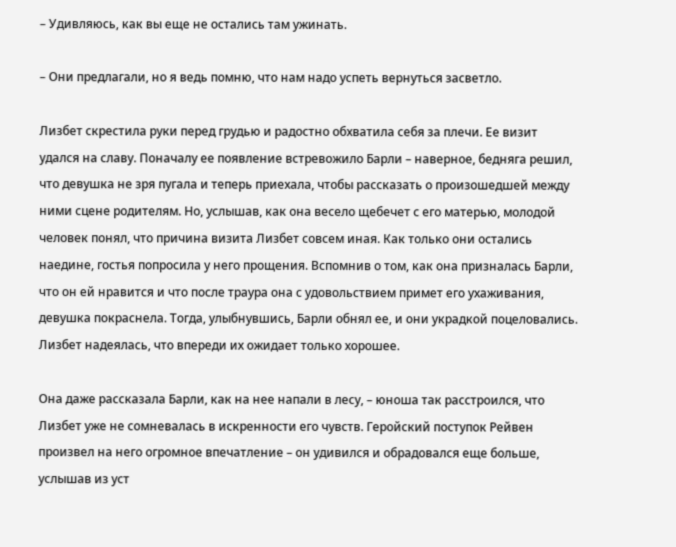– Удивляюсь, как вы еще не остались там ужинать.

– Они предлагали, но я ведь помню, что нам надо успеть вернуться засветло.

Лизбет скрестила руки перед грудью и радостно обхватила себя за плечи. Ее визит удался на славу. Поначалу ее появление встревожило Барли – наверное, бедняга решил, что девушка не зря пугала и теперь приехала, чтобы рассказать о произошедшей между ними сцене родителям. Но, услышав, как она весело щебечет с его матерью, молодой человек понял, что причина визита Лизбет совсем иная. Как только они остались наедине, гостья попросила у него прощения. Вспомнив о том, как она призналась Барли, что он ей нравится и что после траура она с удовольствием примет его ухаживания, девушка покраснела. Тогда, улыбнувшись, Барли обнял ее, и они украдкой поцеловались. Лизбет надеялась, что впереди их ожидает только хорошее.

Она даже рассказала Барли, как на нее напали в лесу, – юноша так расстроился, что Лизбет уже не сомневалась в искренности его чувств. Геройский поступок Рейвен произвел на него огромное впечатление – он удивился и обрадовался еще больше, услышав из уст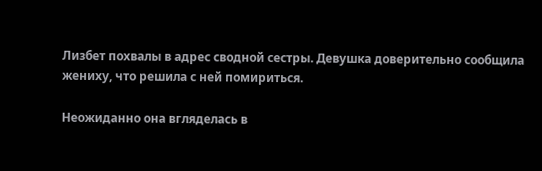Лизбет похвалы в адрес сводной сестры. Девушка доверительно сообщила жениху, что решила с ней помириться.

Неожиданно она вгляделась в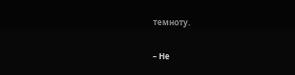темноту.

– Не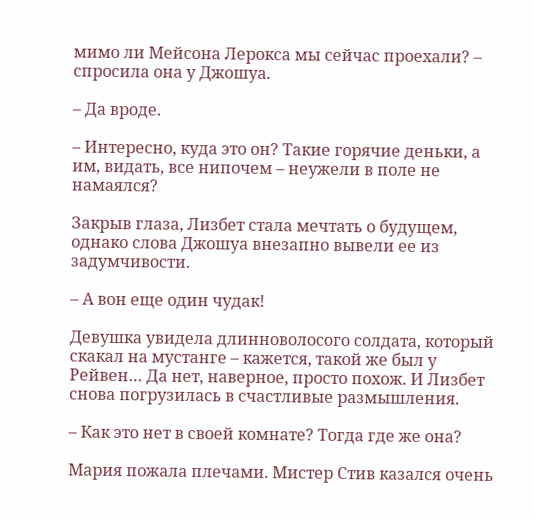мимо ли Мейсона Лерокса мы сейчас проехали? – спросила она у Джошуа.

– Да вроде.

– Интересно, куда это он? Такие горячие деньки, а им, видать, все нипочем – неужели в поле не намаялся?

Закрыв глаза, Лизбет стала мечтать о будущем, однако слова Джошуа внезапно вывели ее из задумчивости.

– А вон еще один чудак!

Девушка увидела длинноволосого солдата, который скакал на мустанге – кажется, такой же был у Рейвен… Да нет, наверное, просто похож. И Лизбет снова погрузилась в счастливые размышления.

– Как это нет в своей комнате? Тогда где же она?

Мария пожала плечами. Мистер Стив казался очень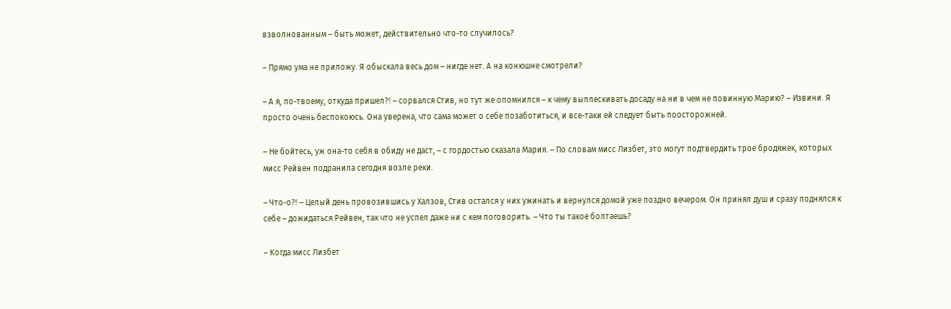взволнованным – быть может, действительно что-то случилось?

– Прямо ума не приложу. Я обыскала весь дом – нигде нет. А на конюшне смотрели?

– А я, по-твоему, откуда пришел?! – сорвался Стив, но тут же опомнился – к чему выплескивать досаду на ни в чем не повинную Марию? – Извини. Я просто очень беспокоюсь. Она уверена, что сама может о себе позаботиться, и все-таки ей следует быть поосторожней.

– Не бойтесь, уж она-то себя в обиду не даст, – с гордостью сказала Мария. – По словам мисс Лизбет, это могут подтвердить трое бродяжек, которых мисс Рейвен подранила сегодня возле реки.

– Что-о?! – Целый день провозившись у Халзов, Стив остался у них ужинать и вернулся домой уже поздно вечером. Он принял душ и сразу поднялся к себе – дожидаться Рейвен, так что не успел даже ни с кем поговорить. – Что ты такое болтаешь?

– Когда мисс Лизбет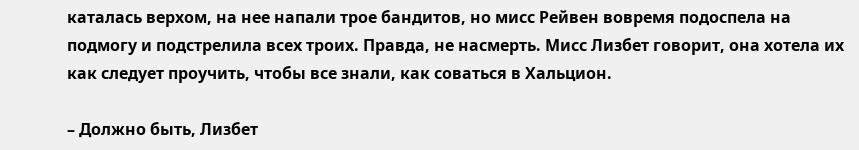каталась верхом, на нее напали трое бандитов, но мисс Рейвен вовремя подоспела на подмогу и подстрелила всех троих. Правда, не насмерть. Мисс Лизбет говорит, она хотела их как следует проучить, чтобы все знали, как соваться в Хальцион.

– Должно быть, Лизбет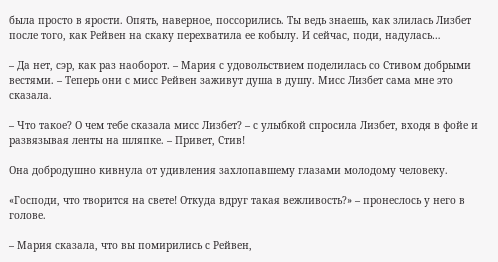была просто в ярости. Опять, наверное, поссорились. Ты ведь знаешь, как злилась Лизбет после того, как Рейвен на скаку перехватила ее кобылу. И сейчас, поди, надулась…

– Да нет, сэр, как раз наоборот. – Мария с удовольствием поделилась со Стивом добрыми вестями. – Теперь они с мисс Рейвен заживут душа в душу. Мисс Лизбет сама мне это сказала.

– Что такое? О чем тебе сказала мисс Лизбет? – с улыбкой спросила Лизбет, входя в фойе и развязывая ленты на шляпке. – Привет, Стив!

Она добродушно кивнула от удивления захлопавшему глазами молодому человеку.

«Господи, что творится на свете! Откуда вдруг такая вежливость?» – пронеслось у него в голове.

– Мария сказала, что вы помирились с Рейвен,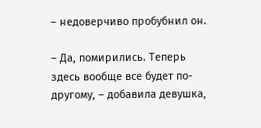– недоверчиво пробубнил он.

– Да, помирились. Теперь здесь вообще все будет по-другому, – добавила девушка,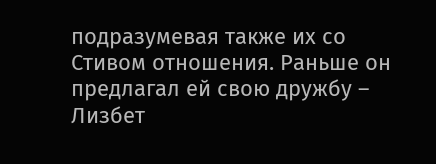подразумевая также их со Стивом отношения. Раньше он предлагал ей свою дружбу – Лизбет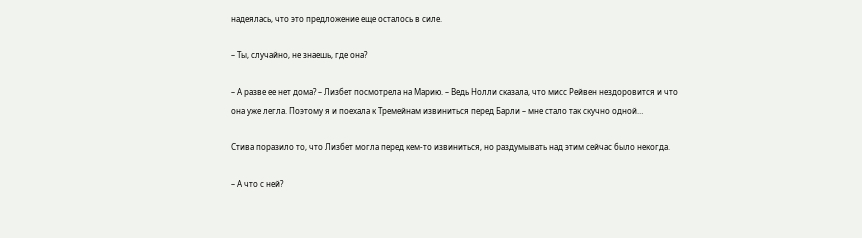надеялась, что это предложение еще осталось в силе.

– Ты, случайно, не знаешь, где она?

– А разве ее нет дома? – Лизбет посмотрела на Марию. – Ведь Нолли сказала, что мисс Рейвен нездоровится и что она уже легла. Поэтому я и поехала к Тремейнам извиниться перед Барли – мне стало так скучно одной…

Стива поразило то, что Лизбет могла перед кем-то извиниться, но раздумывать над этим сейчас было некогда.

– А что с ней?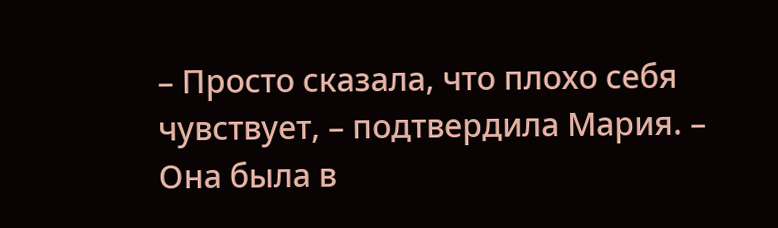– Просто сказала, что плохо себя чувствует, – подтвердила Мария. – Она была в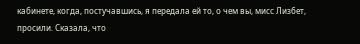кабинете, когда, постучавшись, я передала ей то, о чем вы, мисс Лизбет, просили. Сказала, что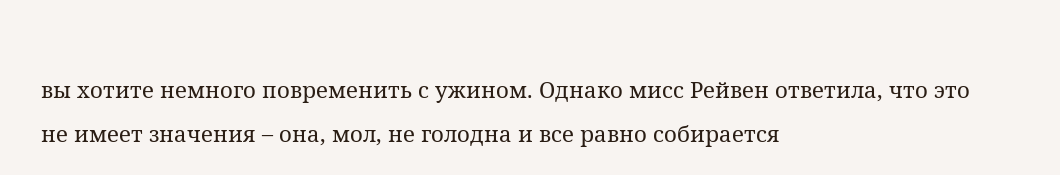вы хотите немного повременить с ужином. Однако мисс Рейвен ответила, что это не имеет значения – она, мол, не голодна и все равно собирается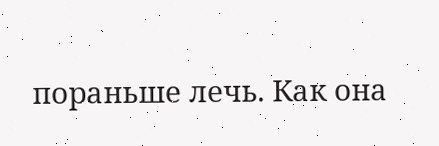пораньше лечь. Как она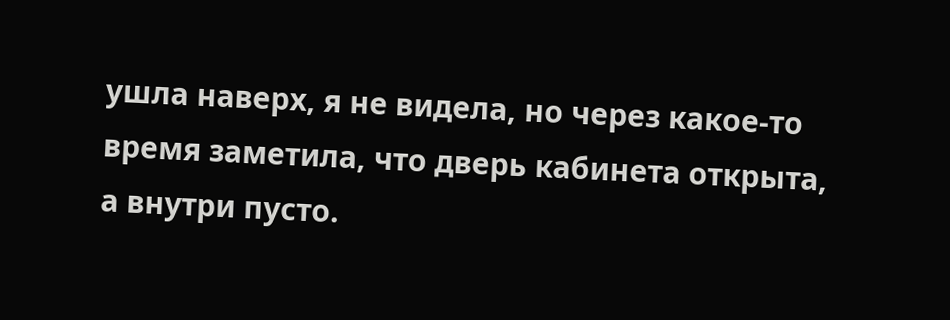ушла наверх, я не видела, но через какое-то время заметила, что дверь кабинета открыта, а внутри пусто.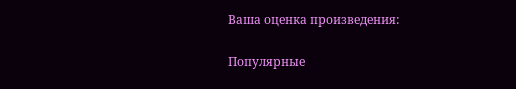Ваша оценка произведения:

Популярные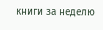книги за неделю